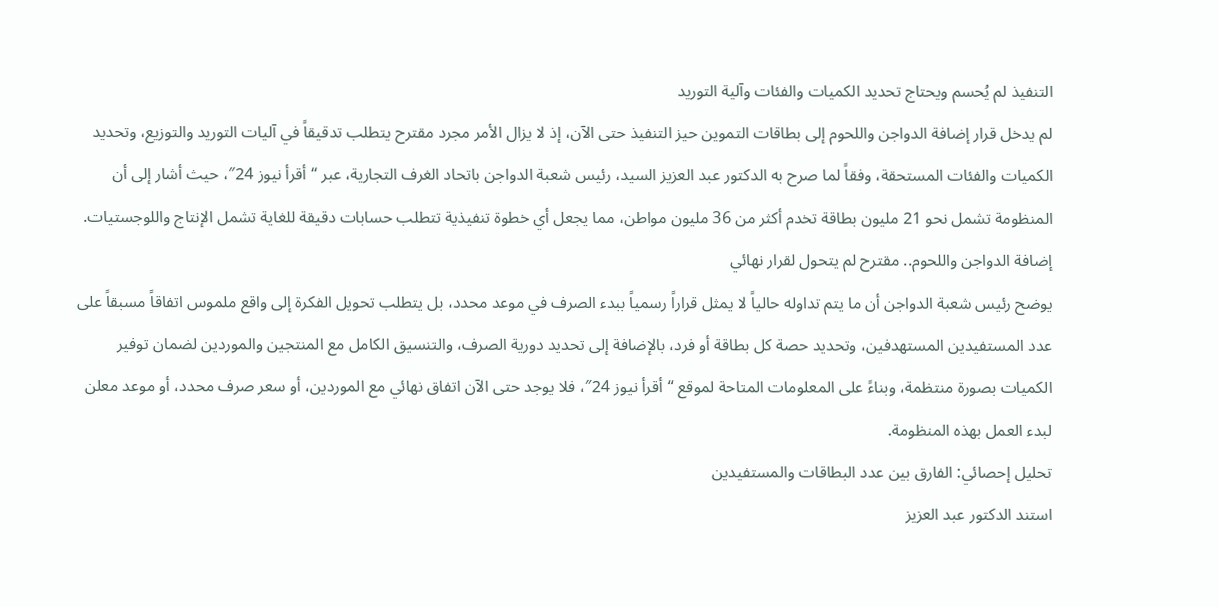التنفيذ لم يُحسم ويحتاج تحديد الكميات والفئات وآلية التوريد
لم يدخل قرار إضافة الدواجن واللحوم إلى بطاقات التموين حيز التنفيذ حتى الآن، إذ لا يزال الأمر مجرد مقترح يتطلب تدقيقاً في آليات التوريد والتوزيع، وتحديد الكميات والفئات المستحقة، وفقاً لما صرح به الدكتور عبد العزيز السيد، رئيس شعبة الدواجن باتحاد الغرف التجارية، عبر “أقرأ نيوز 24″، حيث أشار إلى أن المنظومة تشمل نحو 21 مليون بطاقة تخدم أكثر من 36 مليون مواطن، مما يجعل أي خطوة تنفيذية تتطلب حسابات دقيقة للغاية تشمل الإنتاج واللوجستيات.
إضافة الدواجن واللحوم.. مقترح لم يتحول لقرار نهائي
يوضح رئيس شعبة الدواجن أن ما يتم تداوله حالياً لا يمثل قراراً رسمياً ببدء الصرف في موعد محدد، بل يتطلب تحويل الفكرة إلى واقع ملموس اتفاقاً مسبقاً على عدد المستفيدين المستهدفين، وتحديد حصة كل بطاقة أو فرد، بالإضافة إلى تحديد دورية الصرف، والتنسيق الكامل مع المنتجين والموردين لضمان توفير الكميات بصورة منتظمة، وبناءً على المعلومات المتاحة لموقع “أقرأ نيوز 24″، فلا يوجد حتى الآن اتفاق نهائي مع الموردين، أو سعر صرف محدد، أو موعد معلن لبدء العمل بهذه المنظومة.
تحليل إحصائي: الفارق بين عدد البطاقات والمستفيدين
استند الدكتور عبد العزيز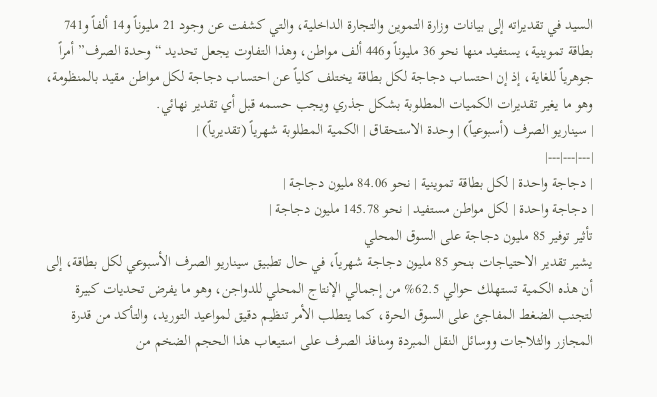السيد في تقديراته إلى بيانات وزارة التموين والتجارة الداخلية، والتي كشفت عن وجود 21 مليوناً و14 ألفاً و741 بطاقة تموينية، يستفيد منها نحو 36 مليوناً و446 ألف مواطن، وهذا التفاوت يجعل تحديد “وحدة الصرف” أمراً جوهرياً للغاية، إذ إن احتساب دجاجة لكل بطاقة يختلف كلياً عن احتساب دجاجة لكل مواطن مقيد بالمنظومة، وهو ما يغير تقديرات الكميات المطلوبة بشكل جذري ويجب حسمه قبل أي تقدير نهائي.
| سيناريو الصرف (أسبوعياً) | وحدة الاستحقاق | الكمية المطلوبة شهرياً (تقديرياً) |
|---|---|---|
| دجاجة واحدة | لكل بطاقة تموينية | نحو 84.06 مليون دجاجة |
| دجاجة واحدة | لكل مواطن مستفيد | نحو 145.78 مليون دجاجة |
تأثير توفير 85 مليون دجاجة على السوق المحلي
يشير تقدير الاحتياجات بنحو 85 مليون دجاجة شهرياً، في حال تطبيق سيناريو الصرف الأسبوعي لكل بطاقة، إلى أن هذه الكمية تستهلك حوالي 62.5% من إجمالي الإنتاج المحلي للدواجن، وهو ما يفرض تحديات كبيرة لتجنب الضغط المفاجئ على السوق الحرة، كما يتطلب الأمر تنظيم دقيق لمواعيد التوريد، والتأكد من قدرة المجازر والثلاجات ووسائل النقل المبردة ومنافذ الصرف على استيعاب هذا الحجم الضخم من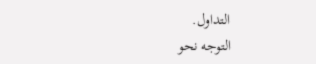التداول.
التوجه نحو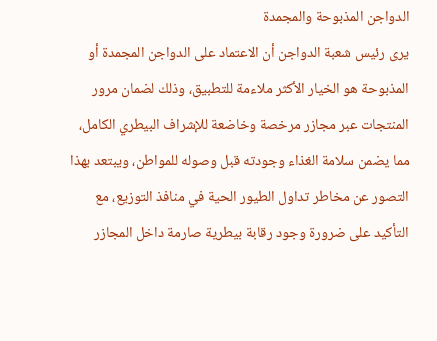الدواجن المذبوحة والمجمدة
يرى رئيس شعبة الدواجن أن الاعتماد على الدواجن المجمدة أو المذبوحة هو الخيار الأكثر ملاءمة للتطبيق، وذلك لضمان مرور المنتجات عبر مجازر مرخصة وخاضعة للإشراف البيطري الكامل، مما يضمن سلامة الغذاء وجودته قبل وصوله للمواطن، ويبتعد بهذا التصور عن مخاطر تداول الطيور الحية في منافذ التوزيع، مع التأكيد على ضرورة وجود رقابة بيطرية صارمة داخل المجازر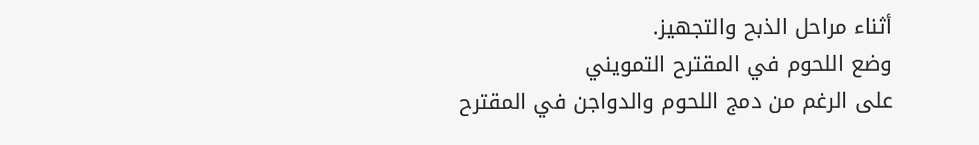أثناء مراحل الذبح والتجهيز.
وضع اللحوم في المقترح التمويني
على الرغم من دمج اللحوم والدواجن في المقترح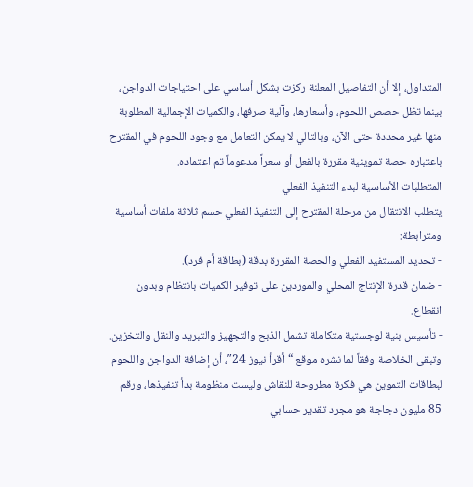المتداول، إلا أن التفاصيل المعلنة ركزت بشكل أساسي على احتياجات الدواجن، بينما تظل حصص اللحوم، وأسعارها، وآلية صرفها، والكميات الإجمالية المطلوبة منها غير محددة حتى الآن، وبالتالي لا يمكن التعامل مع وجود اللحوم في المقترح باعتباره حصة تموينية مقررة بالفعل أو سعراً مدعوماً تم اعتماده.
المتطلبات الأساسية لبدء التنفيذ الفعلي
يتطلب الانتقال من مرحلة المقترح إلى التنفيذ الفعلي حسم ثلاثة ملفات أساسية ومترابطة:
- تحديد المستفيد الفعلي والحصة المقررة بدقة (بطاقة أم فرد).
- ضمان قدرة الإنتاج المحلي والموردين على توفير الكميات بانتظام وبدون انقطاع.
- تأسيس بنية لوجستية متكاملة تشمل الذبح والتجهيز والتبريد والنقل والتخزين.
وتبقى الخلاصة وفقاً لما نشره موقع “أقرأ نيوز 24″، أن إضافة الدواجن واللحوم لبطاقات التموين هي فكرة مطروحة للنقاش وليست منظومة بدأ تنفيذها، ورقم 85 مليون دجاجة هو مجرد تقدير حسابي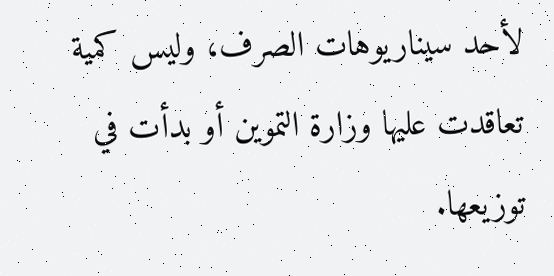لأحد سيناريوهات الصرف، وليس كمية تعاقدت عليها وزارة التموين أو بدأت في توزيعها.